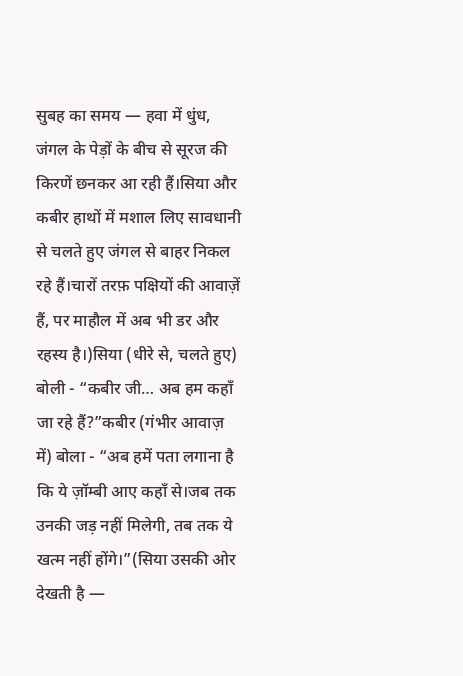सुबह का समय — हवा में धुंध, जंगल के पेड़ों के बीच से सूरज की किरणें छनकर आ रही हैं।सिया और कबीर हाथों में मशाल लिए सावधानी से चलते हुए जंगल से बाहर निकल रहे हैं।चारों तरफ़ पक्षियों की आवाज़ें हैं, पर माहौल में अब भी डर और रहस्य है।)सिया (धीरे से, चलते हुए) बोली - “कबीर जी… अब हम कहाँ जा रहे हैं?”कबीर (गंभीर आवाज़ में) बोला - “अब हमें पता लगाना है कि ये ज़ॉम्बी आए कहाँ से।जब तक उनकी जड़ नहीं मिलेगी, तब तक ये खत्म नहीं होंगे।”(सिया उसकी ओर देखती है —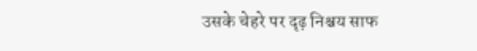उसके चेहरे पर दृढ़ निश्चय साफ